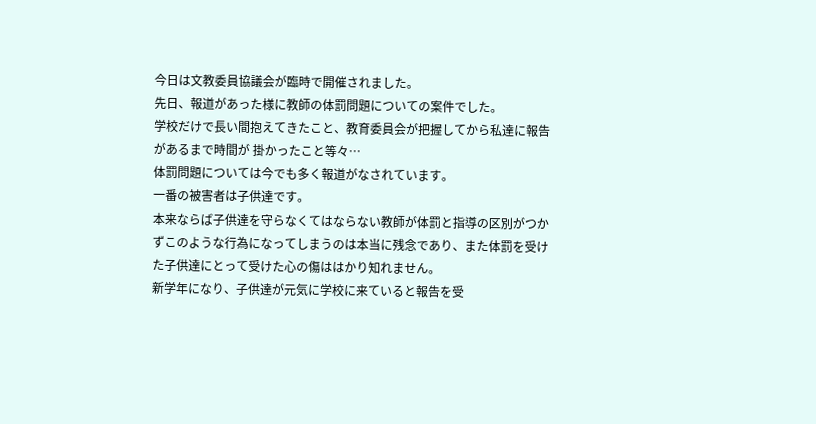今日は文教委員協議会が臨時で開催されました。
先日、報道があった様に教師の体罰問題についての案件でした。
学校だけで長い間抱えてきたこと、教育委員会が把握してから私達に報告があるまで時間が 掛かったこと等々…
体罰問題については今でも多く報道がなされています。
一番の被害者は子供達です。
本来ならば子供達を守らなくてはならない教師が体罰と指導の区別がつかずこのような行為になってしまうのは本当に残念であり、また体罰を受けた子供達にとって受けた心の傷ははかり知れません。
新学年になり、子供達が元気に学校に来ていると報告を受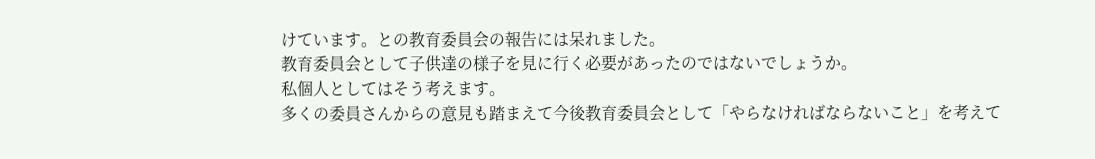けています。との教育委員会の報告には呆れました。
教育委員会として子供達の様子を見に行く必要があったのではないでしょうか。
私個人としてはそう考えます。
多くの委員さんからの意見も踏まえて今後教育委員会として「やらなければならないこと」を考えて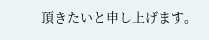頂きたいと申し上げます。